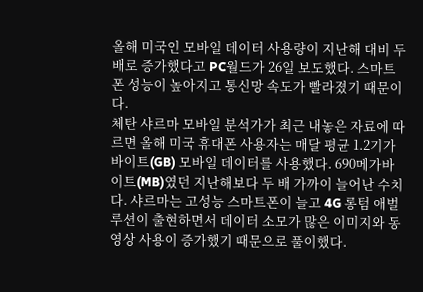올해 미국인 모바일 데이터 사용량이 지난해 대비 두 배로 증가했다고 PC월드가 26일 보도했다. 스마트폰 성능이 높아지고 통신망 속도가 빨라졌기 때문이다.
체탄 샤르마 모바일 분석가가 최근 내놓은 자료에 따르면 올해 미국 휴대폰 사용자는 매달 평균 1.2기가바이트(GB) 모바일 데이터를 사용했다. 690메가바이트(MB)였던 지난해보다 두 배 가까이 늘어난 수치다. 샤르마는 고성능 스마트폰이 늘고 4G 롱텀 애벌루션이 출현하면서 데이터 소모가 많은 이미지와 동영상 사용이 증가했기 때문으로 풀이했다.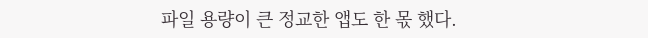파일 용량이 큰 정교한 앱도 한 몫 했다.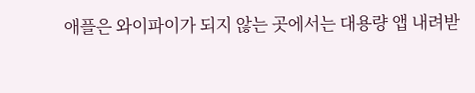애플은 와이파이가 되지 않는 곳에서는 대용량 앱 내려받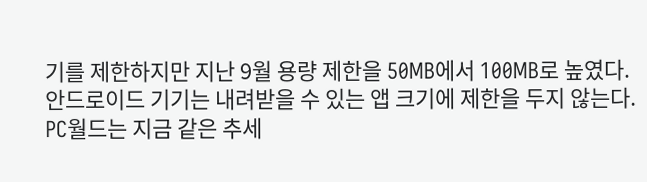기를 제한하지만 지난 9월 용량 제한을 50MB에서 100MB로 높였다. 안드로이드 기기는 내려받을 수 있는 앱 크기에 제한을 두지 않는다. PC월드는 지금 같은 추세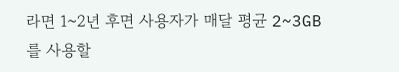라면 1~2년 후면 사용자가 매달 평균 2~3GB를 사용할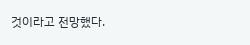것이라고 전망했다.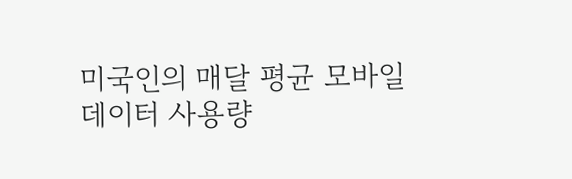미국인의 매달 평균 모바일 데이터 사용량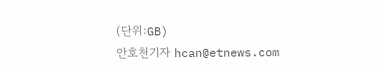(단위:GB)
안호천기자 hcan@etnews.com